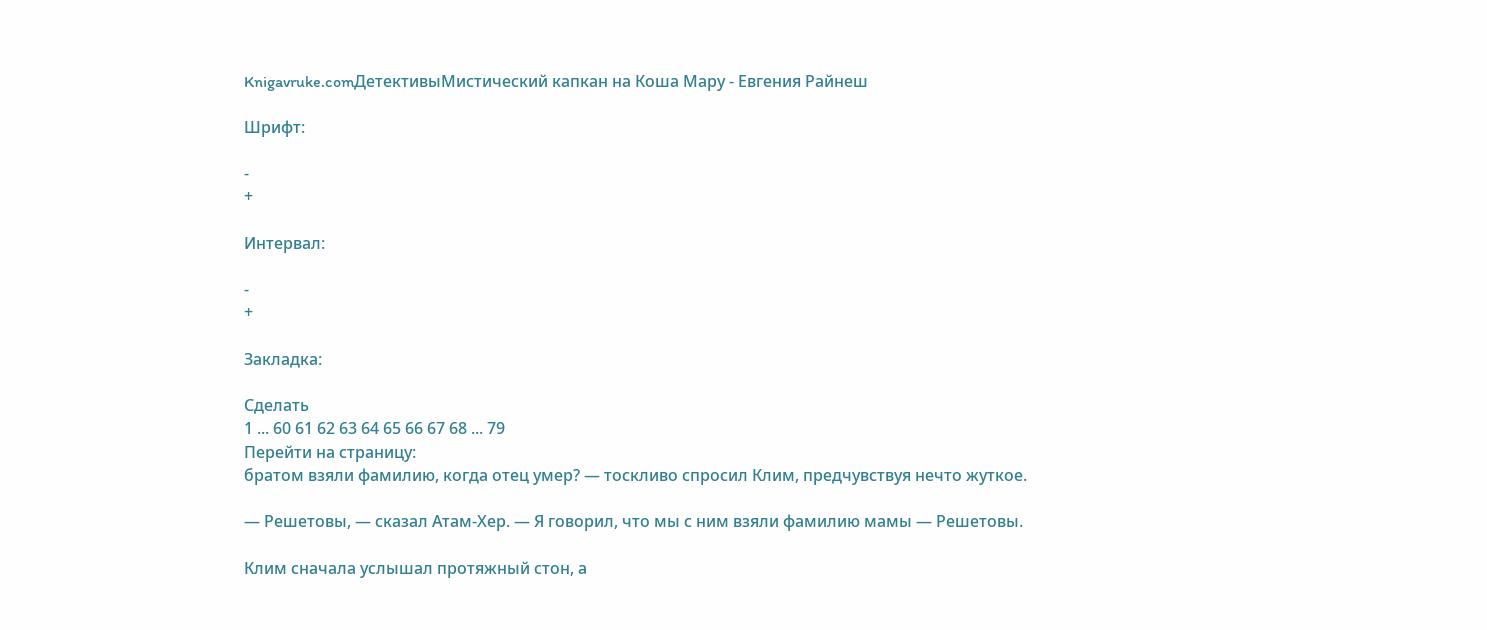Knigavruke.comДетективыМистический капкан на Коша Мару - Евгения Райнеш

Шрифт:

-
+

Интервал:

-
+

Закладка:

Сделать
1 ... 60 61 62 63 64 65 66 67 68 ... 79
Перейти на страницу:
братом взяли фамилию, когда отец умер? — тоскливо спросил Клим, предчувствуя нечто жуткое.

— Решетовы, — сказал Атам-Хер. — Я говорил, что мы с ним взяли фамилию мамы — Решетовы.

Клим сначала услышал протяжный стон, а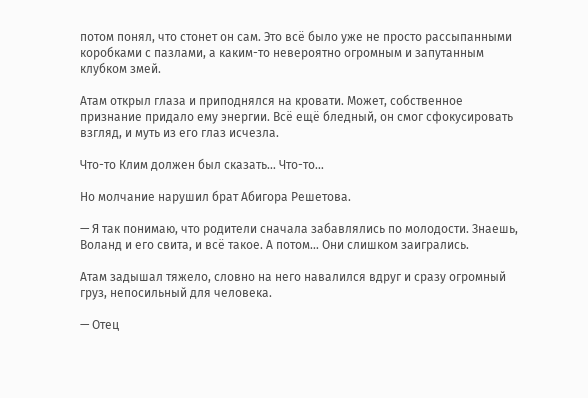потом понял, что стонет он сам. Это всё было уже не просто рассыпанными коробками с пазлами, а каким-то невероятно огромным и запутанным клубком змей.

Атам открыл глаза и приподнялся на кровати. Может, собственное признание придало ему энергии. Всё ещё бледный, он смог сфокусировать взгляд, и муть из его глаз исчезла.

Что-то Клим должен был сказать… Что-то…

Но молчание нарушил брат Абигора Решетова.

— Я так понимаю, что родители сначала забавлялись по молодости. Знаешь, Воланд и его свита, и всё такое. А потом… Они слишком заигрались.

Атам задышал тяжело, словно на него навалился вдруг и сразу огромный груз, непосильный для человека.

— Отец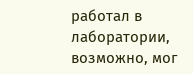работал в лаборатории, возможно, мог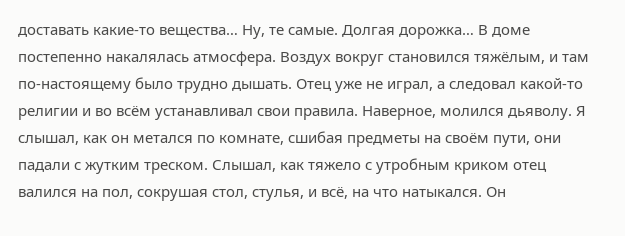доставать какие-то вещества… Ну, те самые. Долгая дорожка… В доме постепенно накалялась атмосфера. Воздух вокруг становился тяжёлым, и там по-настоящему было трудно дышать. Отец уже не играл, а следовал какой-то религии и во всём устанавливал свои правила. Наверное, молился дьяволу. Я слышал, как он метался по комнате, сшибая предметы на своём пути, они падали с жутким треском. Слышал, как тяжело с утробным криком отец валился на пол, сокрушая стол, стулья, и всё, на что натыкался. Он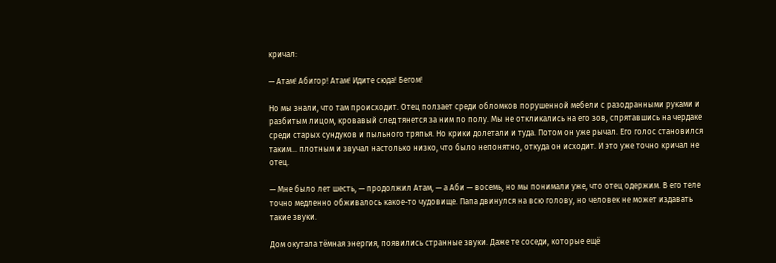кричал:

— Атам! Абигор! Атам! Идите сюда! Бегом!

Но мы знали, что там происходит. Отец ползает среди обломков порушенной мебели с разодранными руками и разбитым лицом, кровавый след тянется за ним по полу. Мы не откликались на его зов, спрятавшись на чердаке среди старых сундуков и пыльного тряпья. Но крики долетали и туда. Потом он уже рычал. Его голос становился таким… плотным и звучал настолько низко, что было непонятно, откуда он исходит. И это уже точно кричал не отец.

— Мне было лет шесть, — продолжил Атам, — а Аби — восемь, но мы понимали уже, что отец одержим. В его теле точно медленно обживалось какое-то чудовище. Папа двинулся на всю голову, но человек не может издавать такие звуки.

Дом окутала тёмная энергия, появились странные звуки. Даже те соседи, которые ещё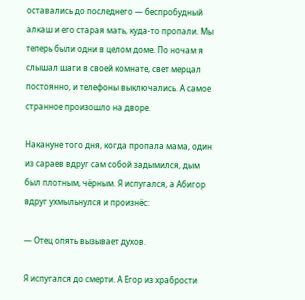оставались до последнего — беспробудный алкаш и его старая мать, куда-то пропали. Мы теперь были одни в целом доме. По ночам я слышал шаги в своей комнате, свет мерцал постоянно, и телефоны выключались. А самое странное произошло на дворе.

Накануне того дня, когда пропала мама, один из сараев вдруг сам собой задымился, дым был плотным, чёрным. Я испугался, а Абигор вдруг ухмыльнулся и произнёс:

— Отец опять вызывает духов.

Я испугался до смерти. А Егор из храбрости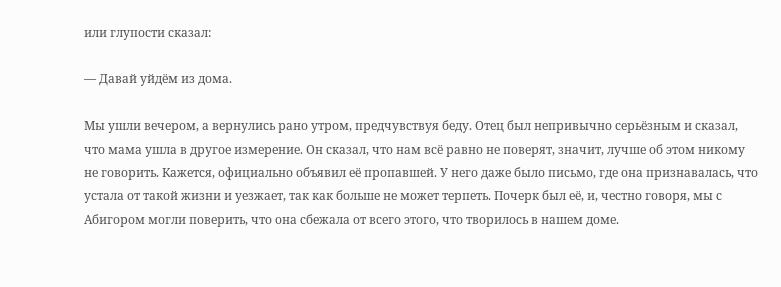или глупости сказал:

— Давай уйдём из дома.

Мы ушли вечером, а вернулись рано утром, предчувствуя беду. Отец был непривычно серьёзным и сказал, что мама ушла в другое измерение. Он сказал, что нам всё равно не поверят, значит, лучше об этом никому не говорить. Кажется, официально объявил её пропавшей. У него даже было письмо, где она признавалась, что устала от такой жизни и уезжает, так как больше не может терпеть. Почерк был её, и, честно говоря, мы с Абигором могли поверить, что она сбежала от всего этого, что творилось в нашем доме.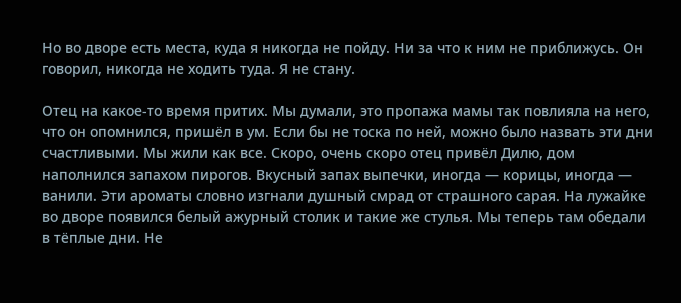Но во дворе есть места, куда я никогда не пойду. Ни за что к ним не приближусь. Он говорил, никогда не ходить туда. Я не стану.

Отец на какое-то время притих. Мы думали, это пропажа мамы так повлияла на него, что он опомнился, пришёл в ум. Если бы не тоска по ней, можно было назвать эти дни счастливыми. Мы жили как все. Скоро, очень скоро отец привёл Дилю, дом наполнился запахом пирогов. Вкусный запах выпечки, иногда — корицы, иногда — ванили. Эти ароматы словно изгнали душный смрад от страшного сарая. На лужайке во дворе появился белый ажурный столик и такие же стулья. Мы теперь там обедали в тёплые дни. Не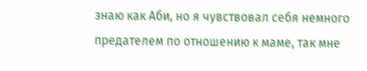знаю как Аби, но я чувствовал себя немного предателем по отношению к маме, так мне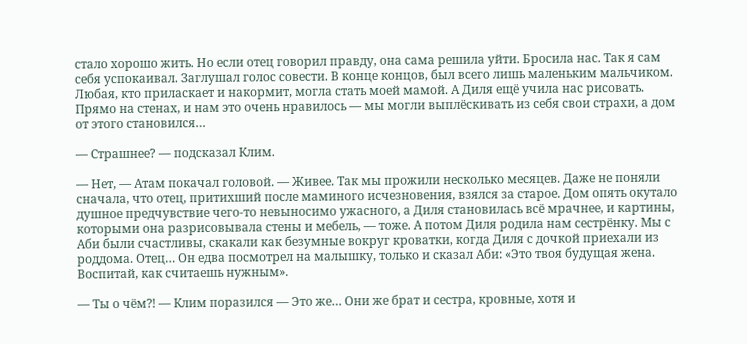стало хорошо жить. Но если отец говорил правду, она сама решила уйти. Бросила нас. Так я сам себя успокаивал. Заглушал голос совести. В конце концов, был всего лишь маленьким мальчиком. Любая, кто приласкает и накормит, могла стать моей мамой. А Диля ещё учила нас рисовать. Прямо на стенах, и нам это очень нравилось — мы могли выплёскивать из себя свои страхи, а дом от этого становился…

— Страшнее? — подсказал Клим.

— Нет, — Атам покачал головой. — Живее. Так мы прожили несколько месяцев. Даже не поняли сначала, что отец, притихший после маминого исчезновения, взялся за старое. Дом опять окутало душное предчувствие чего-то невыносимо ужасного, а Диля становилась всё мрачнее, и картины, которыми она разрисовывала стены и мебель, — тоже. А потом Диля родила нам сестрёнку. Мы с Аби были счастливы, скакали как безумные вокруг кроватки, когда Диля с дочкой приехали из роддома. Отец… Он едва посмотрел на малышку, только и сказал Аби: «Это твоя будущая жена. Воспитай, как считаешь нужным».

— Ты о чём⁈ — Клим поразился — Это же… Они же брат и сестра, кровные, хотя и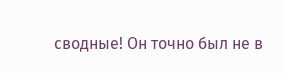сводные! Он точно был не в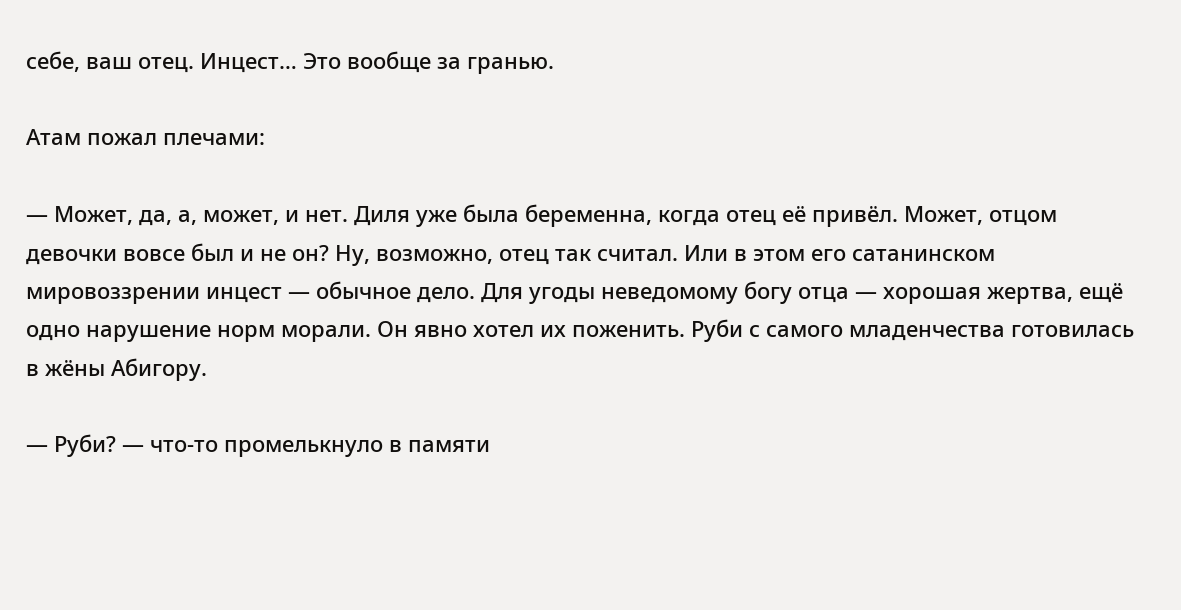себе, ваш отец. Инцест… Это вообще за гранью.

Атам пожал плечами:

— Может, да, а, может, и нет. Диля уже была беременна, когда отец её привёл. Может, отцом девочки вовсе был и не он? Ну, возможно, отец так считал. Или в этом его сатанинском мировоззрении инцест — обычное дело. Для угоды неведомому богу отца — хорошая жертва, ещё одно нарушение норм морали. Он явно хотел их поженить. Руби с самого младенчества готовилась в жёны Абигору.

— Руби? — что-то промелькнуло в памяти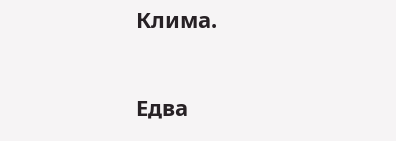Клима.

Едва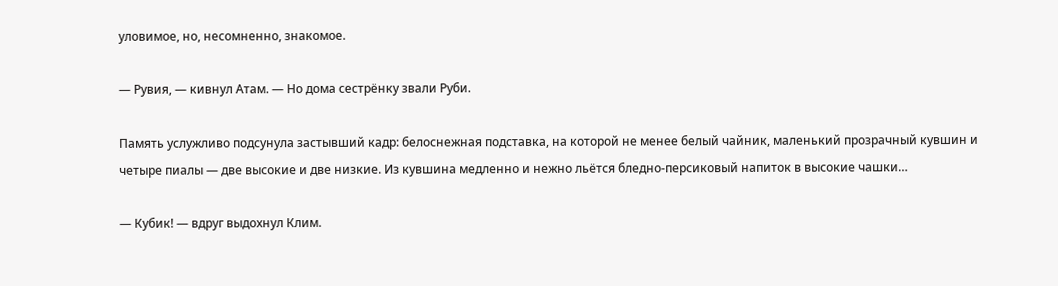уловимое, но, несомненно, знакомое.

— Рувия, — кивнул Атам. — Но дома сестрёнку звали Руби.

Память услужливо подсунула застывший кадр: белоснежная подставка, на которой не менее белый чайник, маленький прозрачный кувшин и четыре пиалы — две высокие и две низкие. Из кувшина медленно и нежно льётся бледно-персиковый напиток в высокие чашки…

— Кубик! — вдруг выдохнул Клим.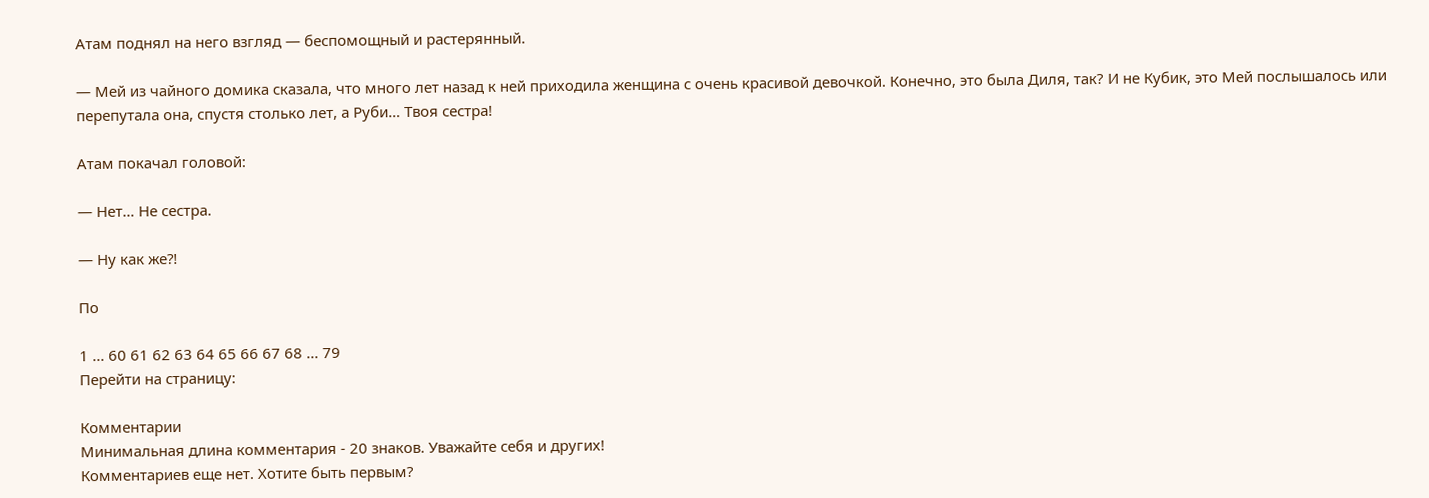Атам поднял на него взгляд — беспомощный и растерянный.

— Мей из чайного домика сказала, что много лет назад к ней приходила женщина с очень красивой девочкой. Конечно, это была Диля, так? И не Кубик, это Мей послышалось или перепутала она, спустя столько лет, а Руби… Твоя сестра!

Атам покачал головой:

— Нет… Не сестра.

— Ну как же⁈

По

1 ... 60 61 62 63 64 65 66 67 68 ... 79
Перейти на страницу:

Комментарии
Минимальная длина комментария - 20 знаков. Уважайте себя и других!
Комментариев еще нет. Хотите быть первым?